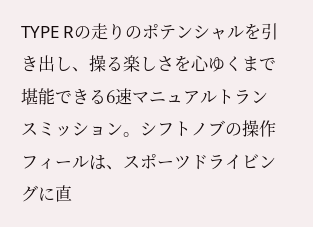TYPE Rの走りのポテンシャルを引き出し、操る楽しさを心ゆくまで堪能できる6速マニュアルトランスミッション。シフトノブの操作フィールは、スポーツドライビングに直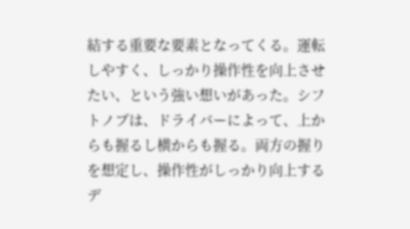結する重要な要素となってくる。運転しやすく、しっかり操作性を向上させたい、という強い想いがあった。シフトノブは、ドライバーによって、上からも握るし横からも握る。両方の握りを想定し、操作性がしっかり向上するデ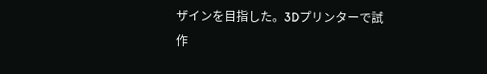ザインを目指した。3Dプリンターで試作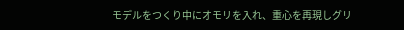モデルをつくり中にオモリを入れ、重心を再現しグリ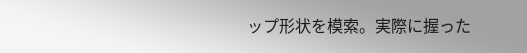ップ形状を模索。実際に握った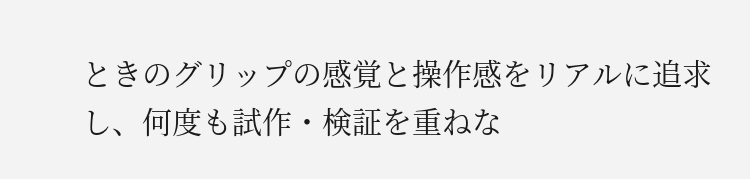ときのグリップの感覚と操作感をリアルに追求し、何度も試作・検証を重ねな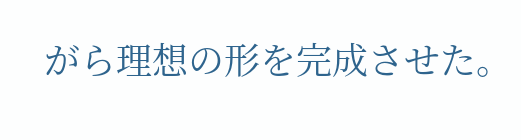がら理想の形を完成させた。